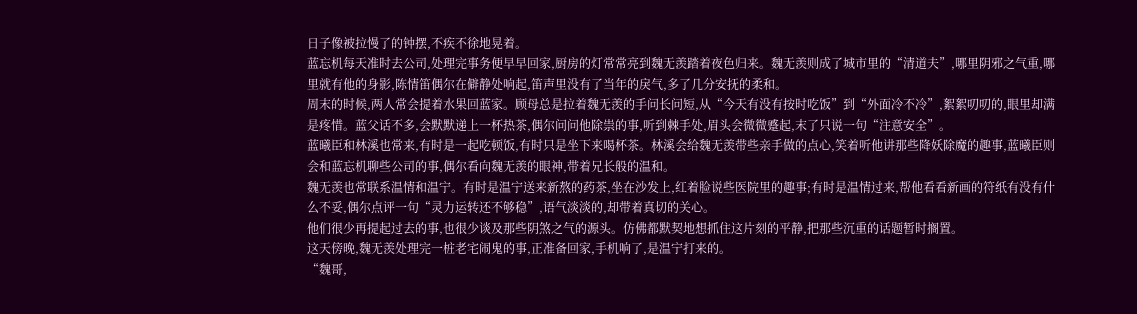日子像被拉慢了的钟摆,不疾不徐地晃着。
蓝忘机每天准时去公司,处理完事务便早早回家,厨房的灯常常亮到魏无羡踏着夜色归来。魏无羡则成了城市里的“清道夫”,哪里阴邪之气重,哪里就有他的身影,陈情笛偶尔在僻静处响起,笛声里没有了当年的戾气,多了几分安抚的柔和。
周末的时候,两人常会提着水果回蓝家。顾母总是拉着魏无羡的手问长问短,从“今天有没有按时吃饭”到“外面冷不冷”,絮絮叨叨的,眼里却满是疼惜。蓝父话不多,会默默递上一杯热茶,偶尔问问他除祟的事,听到棘手处,眉头会微微蹙起,末了只说一句“注意安全”。
蓝曦臣和林溪也常来,有时是一起吃顿饭,有时只是坐下来喝杯茶。林溪会给魏无羡带些亲手做的点心,笑着听他讲那些降妖除魔的趣事,蓝曦臣则会和蓝忘机聊些公司的事,偶尔看向魏无羡的眼神,带着兄长般的温和。
魏无羡也常联系温情和温宁。有时是温宁送来新熬的药茶,坐在沙发上,红着脸说些医院里的趣事;有时是温情过来,帮他看看新画的符纸有没有什么不妥,偶尔点评一句“灵力运转还不够稳”,语气淡淡的,却带着真切的关心。
他们很少再提起过去的事,也很少谈及那些阴煞之气的源头。仿佛都默契地想抓住这片刻的平静,把那些沉重的话题暂时搁置。
这天傍晚,魏无羡处理完一桩老宅闹鬼的事,正准备回家,手机响了,是温宁打来的。
“魏哥,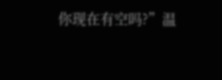你现在有空吗?”温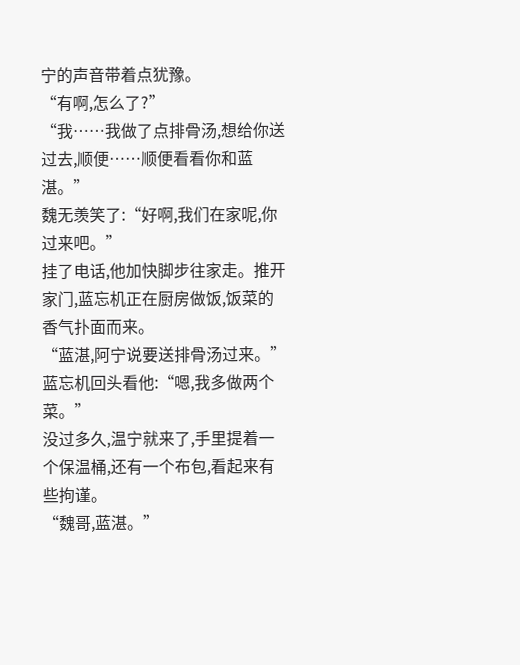宁的声音带着点犹豫。
“有啊,怎么了?”
“我……我做了点排骨汤,想给你送过去,顺便……顺便看看你和蓝湛。”
魏无羡笑了:“好啊,我们在家呢,你过来吧。”
挂了电话,他加快脚步往家走。推开家门,蓝忘机正在厨房做饭,饭菜的香气扑面而来。
“蓝湛,阿宁说要送排骨汤过来。”
蓝忘机回头看他:“嗯,我多做两个菜。”
没过多久,温宁就来了,手里提着一个保温桶,还有一个布包,看起来有些拘谨。
“魏哥,蓝湛。”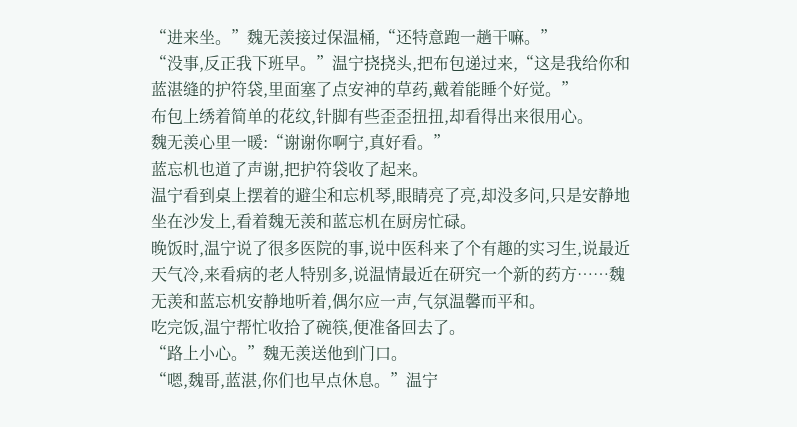“进来坐。”魏无羡接过保温桶,“还特意跑一趟干嘛。”
“没事,反正我下班早。”温宁挠挠头,把布包递过来,“这是我给你和蓝湛缝的护符袋,里面塞了点安神的草药,戴着能睡个好觉。”
布包上绣着简单的花纹,针脚有些歪歪扭扭,却看得出来很用心。
魏无羡心里一暖:“谢谢你啊宁,真好看。”
蓝忘机也道了声谢,把护符袋收了起来。
温宁看到桌上摆着的避尘和忘机琴,眼睛亮了亮,却没多问,只是安静地坐在沙发上,看着魏无羡和蓝忘机在厨房忙碌。
晚饭时,温宁说了很多医院的事,说中医科来了个有趣的实习生,说最近天气冷,来看病的老人特别多,说温情最近在研究一个新的药方……魏无羡和蓝忘机安静地听着,偶尔应一声,气氛温馨而平和。
吃完饭,温宁帮忙收拾了碗筷,便准备回去了。
“路上小心。”魏无羡送他到门口。
“嗯,魏哥,蓝湛,你们也早点休息。”温宁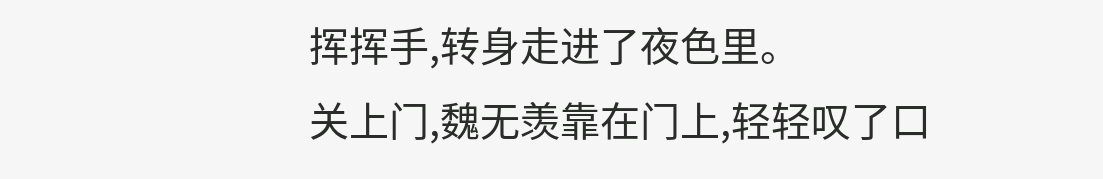挥挥手,转身走进了夜色里。
关上门,魏无羡靠在门上,轻轻叹了口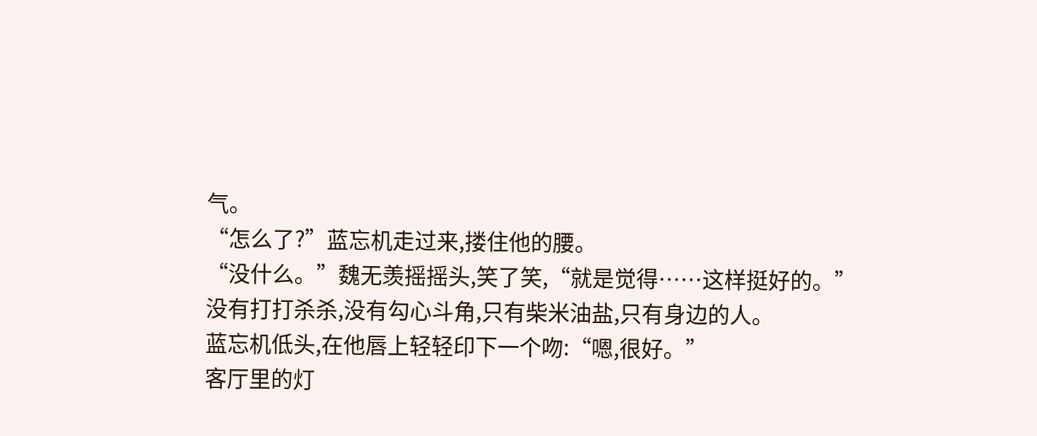气。
“怎么了?”蓝忘机走过来,搂住他的腰。
“没什么。”魏无羡摇摇头,笑了笑,“就是觉得……这样挺好的。”
没有打打杀杀,没有勾心斗角,只有柴米油盐,只有身边的人。
蓝忘机低头,在他唇上轻轻印下一个吻:“嗯,很好。”
客厅里的灯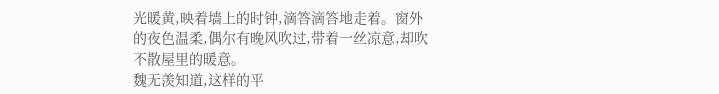光暖黄,映着墙上的时钟,滴答滴答地走着。窗外的夜色温柔,偶尔有晚风吹过,带着一丝凉意,却吹不散屋里的暖意。
魏无羡知道,这样的平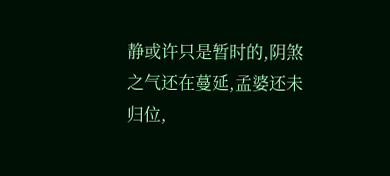静或许只是暂时的,阴煞之气还在蔓延,孟婆还未归位,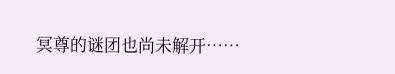冥尊的谜团也尚未解开……